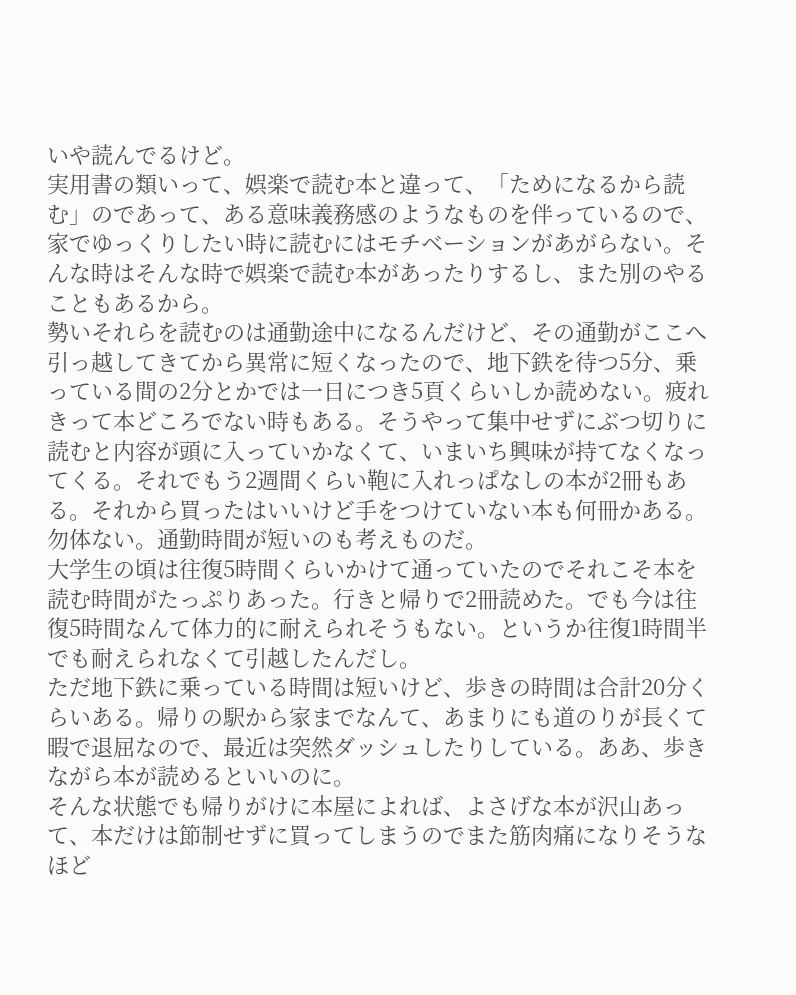いや読んでるけど。
実用書の類いって、娯楽で読む本と違って、「ためになるから読む」のであって、ある意味義務感のようなものを伴っているので、家でゆっくりしたい時に読むにはモチベーションがあがらない。そんな時はそんな時で娯楽で読む本があったりするし、また別のやることもあるから。
勢いそれらを読むのは通勤途中になるんだけど、その通勤がここへ引っ越してきてから異常に短くなったので、地下鉄を待つ5分、乗っている間の2分とかでは一日につき5頁くらいしか読めない。疲れきって本どころでない時もある。そうやって集中せずにぶつ切りに読むと内容が頭に入っていかなくて、いまいち興味が持てなくなってくる。それでもう2週間くらい鞄に入れっぱなしの本が2冊もある。それから買ったはいいけど手をつけていない本も何冊かある。勿体ない。通勤時間が短いのも考えものだ。
大学生の頃は往復5時間くらいかけて通っていたのでそれこそ本を読む時間がたっぷりあった。行きと帰りで2冊読めた。でも今は往復5時間なんて体力的に耐えられそうもない。というか往復1時間半でも耐えられなくて引越したんだし。
ただ地下鉄に乗っている時間は短いけど、歩きの時間は合計20分くらいある。帰りの駅から家までなんて、あまりにも道のりが長くて暇で退屈なので、最近は突然ダッシュしたりしている。ああ、歩きながら本が読めるといいのに。
そんな状態でも帰りがけに本屋によれば、よさげな本が沢山あって、本だけは節制せずに買ってしまうのでまた筋肉痛になりそうなほど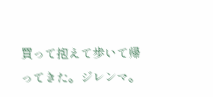買って抱えて歩いて帰ってきた。ジレンマ。